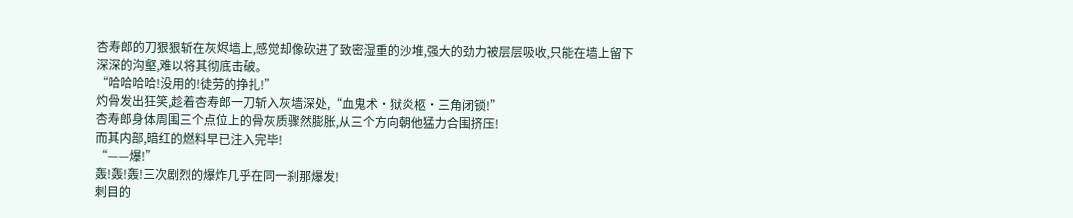杏寿郎的刀狠狠斩在灰烬墙上,感觉却像砍进了致密湿重的沙堆,强大的劲力被层层吸收,只能在墙上留下深深的沟壑,难以将其彻底击破。
“哈哈哈哈!没用的!徒劳的挣扎!”
灼骨发出狂笑,趁着杏寿郎一刀斩入灰墙深处,“血鬼术·狱炎柩·三角闭锁!”
杏寿郎身体周围三个点位上的骨灰质骤然膨胀,从三个方向朝他猛力合围挤压!
而其内部,暗红的燃料早已注入完毕!
“——爆!”
轰!轰!轰!三次剧烈的爆炸几乎在同一刹那爆发!
刺目的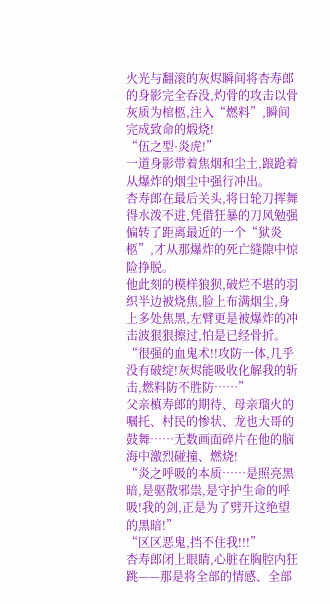火光与翻滚的灰烬瞬间将杏寿郎的身影完全吞没,灼骨的攻击以骨灰质为棺柩,注入“燃料”,瞬间完成致命的煅烧!
“伍之型·炎虎!”
一道身影带着焦烟和尘土,踉跄着从爆炸的烟尘中强行冲出。
杏寿郎在最后关头,将日轮刀挥舞得水泼不进,凭借狂暴的刀风勉强偏转了距离最近的一个“狱炎柩”,才从那爆炸的死亡缝隙中惊险挣脱。
他此刻的模样狼狈,破烂不堪的羽织半边被烧焦,脸上布满烟尘,身上多处焦黑,左臂更是被爆炸的冲击波狠狠擦过,怕是已经骨折。
“很强的血鬼术!!攻防一体,几乎没有破绽!灰烬能吸收化解我的斩击,燃料防不胜防……”
父亲槙寿郎的期待、母亲瑠火的嘱托、村民的惨状、龙也大哥的鼓舞……无数画面碎片在他的脑海中激烈碰撞、燃烧!
“炎之呼吸的本质……是照亮黑暗,是驱散邪祟,是守护生命的呼吸!我的剑,正是为了劈开这绝望的黑暗!”
“区区恶鬼,挡不住我!!!”
杏寿郎闭上眼睛,心脏在胸腔内狂跳——那是将全部的情感、全部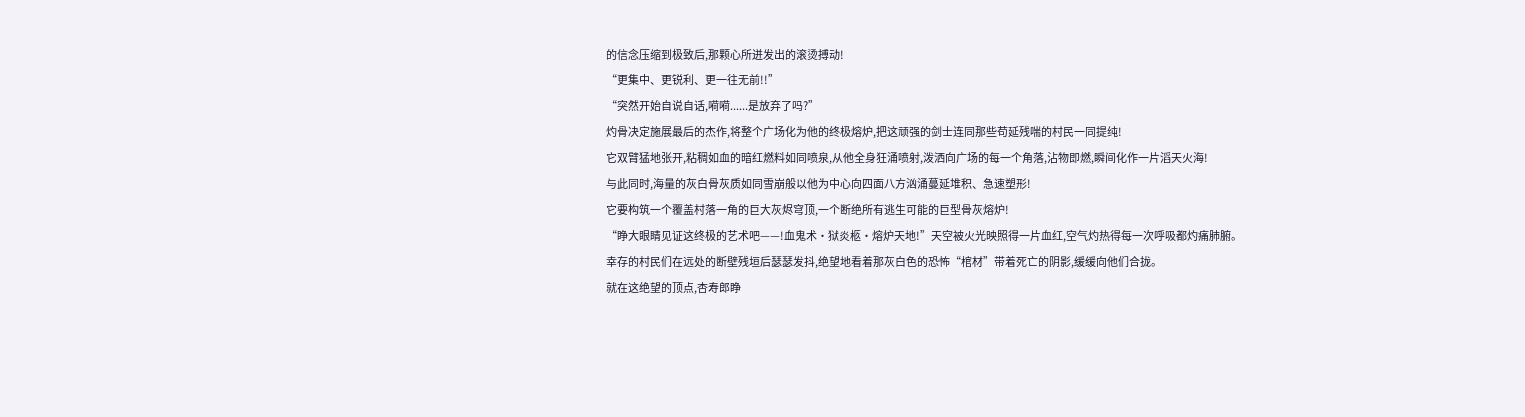的信念压缩到极致后,那颗心所迸发出的滚烫搏动!
“更集中、更锐利、更一往无前!!”
“突然开始自说自话,嗬嗬......是放弃了吗?”
灼骨决定施展最后的杰作,将整个广场化为他的终极熔炉,把这顽强的剑士连同那些苟延残喘的村民一同提纯!
它双臂猛地张开,粘稠如血的暗红燃料如同喷泉,从他全身狂涌喷射,泼洒向广场的每一个角落,沾物即燃,瞬间化作一片滔天火海!
与此同时,海量的灰白骨灰质如同雪崩般以他为中心向四面八方汹涌蔓延堆积、急速塑形!
它要构筑一个覆盖村落一角的巨大灰烬穹顶,一个断绝所有逃生可能的巨型骨灰熔炉!
“睁大眼睛见证这终极的艺术吧——!血鬼术·狱炎柩·熔炉天地!”天空被火光映照得一片血红,空气灼热得每一次呼吸都灼痛肺腑。
幸存的村民们在远处的断壁残垣后瑟瑟发抖,绝望地看着那灰白色的恐怖“棺材”带着死亡的阴影,缓缓向他们合拢。
就在这绝望的顶点,杏寿郎睁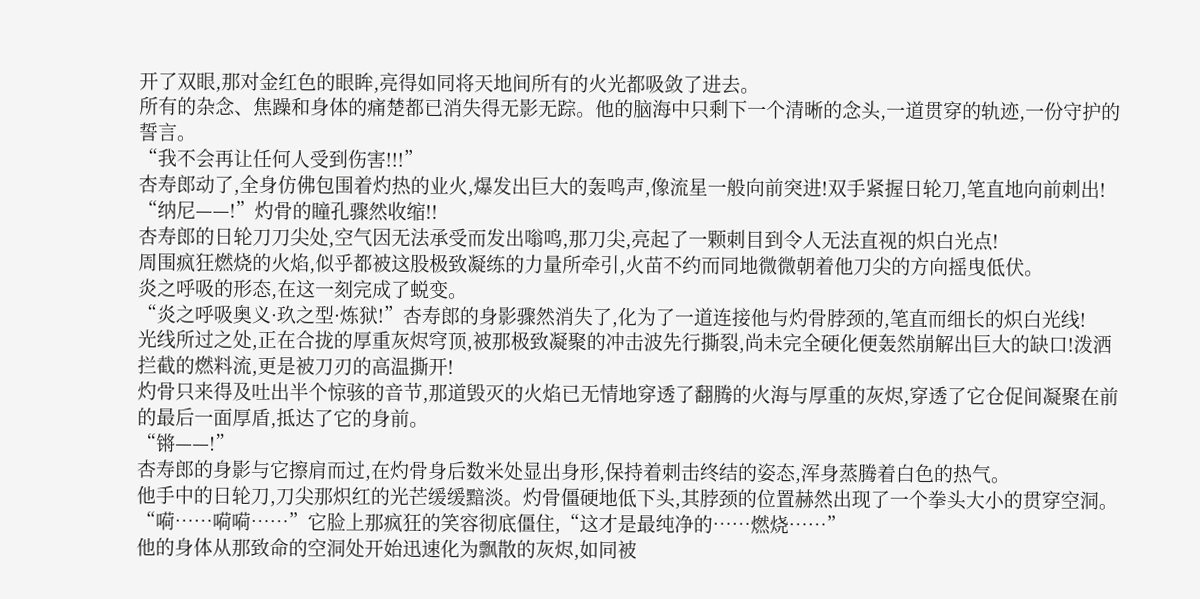开了双眼,那对金红色的眼眸,亮得如同将天地间所有的火光都吸敛了进去。
所有的杂念、焦躁和身体的痛楚都已消失得无影无踪。他的脑海中只剩下一个清晰的念头,一道贯穿的轨迹,一份守护的誓言。
“我不会再让任何人受到伤害!!!”
杏寿郎动了,全身仿佛包围着灼热的业火,爆发出巨大的轰鸣声,像流星一般向前突进!双手紧握日轮刀,笔直地向前刺出!
“纳尼——!”灼骨的瞳孔骤然收缩!!
杏寿郎的日轮刀刀尖处,空气因无法承受而发出嗡鸣,那刀尖,亮起了一颗刺目到令人无法直视的炽白光点!
周围疯狂燃烧的火焰,似乎都被这股极致凝练的力量所牵引,火苗不约而同地微微朝着他刀尖的方向摇曳低伏。
炎之呼吸的形态,在这一刻完成了蜕变。
“炎之呼吸奥义·玖之型·炼狱!”杏寿郎的身影骤然消失了,化为了一道连接他与灼骨脖颈的,笔直而细长的炽白光线!
光线所过之处,正在合拢的厚重灰烬穹顶,被那极致凝聚的冲击波先行撕裂,尚未完全硬化便轰然崩解出巨大的缺口!泼洒拦截的燃料流,更是被刀刃的高温撕开!
灼骨只来得及吐出半个惊骇的音节,那道毁灭的火焰已无情地穿透了翻腾的火海与厚重的灰烬,穿透了它仓促间凝聚在前的最后一面厚盾,抵达了它的身前。
“锵——!”
杏寿郎的身影与它擦肩而过,在灼骨身后数米处显出身形,保持着刺击终结的姿态,浑身蒸腾着白色的热气。
他手中的日轮刀,刀尖那炽红的光芒缓缓黯淡。灼骨僵硬地低下头,其脖颈的位置赫然出现了一个拳头大小的贯穿空洞。
“嗬……嗬嗬……”它脸上那疯狂的笑容彻底僵住,“这才是最纯净的……燃烧……”
他的身体从那致命的空洞处开始迅速化为飘散的灰烬,如同被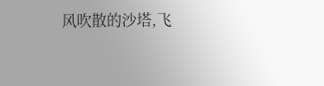风吹散的沙塔,飞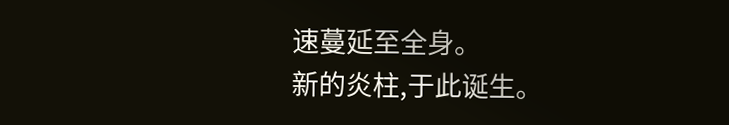速蔓延至全身。
新的炎柱,于此诞生。